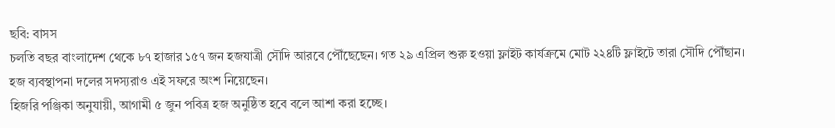ছবি: বাসস
চলতি বছর বাংলাদেশ থেকে ৮৭ হাজার ১৫৭ জন হজযাত্রী সৌদি আরবে পৌঁছেছেন। গত ২৯ এপ্রিল শুরু হওয়া ফ্লাইট কার্যক্রমে মোট ২২৪টি ফ্লাইটে তারা সৌদি পৌঁছান। হজ ব্যবস্থাপনা দলের সদস্যরাও এই সফরে অংশ নিয়েছেন।
হিজরি পঞ্জিকা অনুযায়ী, আগামী ৫ জুন পবিত্র হজ অনুষ্ঠিত হবে বলে আশা করা হচ্ছে।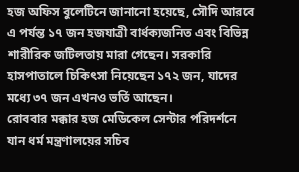হজ অফিস বুলেটিনে জানানো হয়েছে, সৌদি আরবে এ পর্যন্ত ১৭ জন হজযাত্রী বার্ধক্যজনিত এবং বিভিন্ন শারীরিক জটিলতায় মারা গেছেন। সরকারি হাসপাতালে চিকিৎসা নিয়েছেন ১৭২ জন, যাদের মধ্যে ৩৭ জন এখনও ভর্তি আছেন।
রোববার মক্কার হজ মেডিকেল সেন্টার পরিদর্শনে যান ধর্ম মন্ত্রণালয়ের সচিব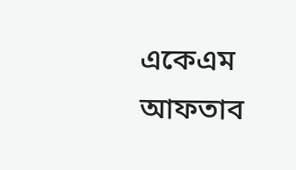একেএম আফতাব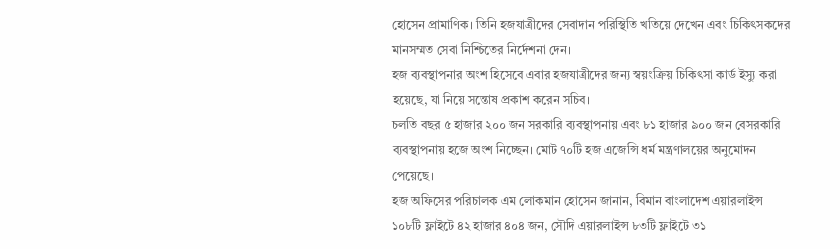হোসেন প্রামাণিক। তিনি হজযাত্রীদের সেবাদান পরিস্থিতি খতিয়ে দেখেন এবং চিকিৎসকদের মানসম্মত সেবা নিশ্চিতের নির্দেশনা দেন।
হজ ব্যবস্থাপনার অংশ হিসেবে এবার হজযাত্রীদের জন্য স্বয়ংক্রিয় চিকিৎসা কার্ড ইস্যু করা হয়েছে, যা নিয়ে সন্তোষ প্রকাশ করেন সচিব।
চলতি বছর ৫ হাজার ২০০ জন সরকারি ব্যবস্থাপনায় এবং ৮১ হাজার ৯০০ জন বেসরকারি ব্যবস্থাপনায় হজে অংশ নিচ্ছেন। মোট ৭০টি হজ এজেন্সি ধর্ম মন্ত্রণালয়ের অনুমোদন পেয়েছে।
হজ অফিসের পরিচালক এম লোকমান হোসেন জানান, বিমান বাংলাদেশ এয়ারলাইন্স ১০৮টি ফ্লাইটে ৪২ হাজার ৪০৪ জন, সৌদি এয়ারলাইন্স ৮৩টি ফ্লাইটে ৩১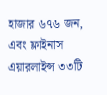হাজার ৬৭৬ জন, এবং ফ্লাইনাস এয়ারলাইন্স ৩৩টি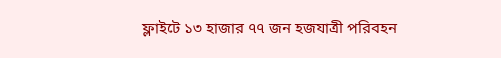ফ্লাইটে ১৩ হাজার ৭৭ জন হজযাত্রী পরিবহন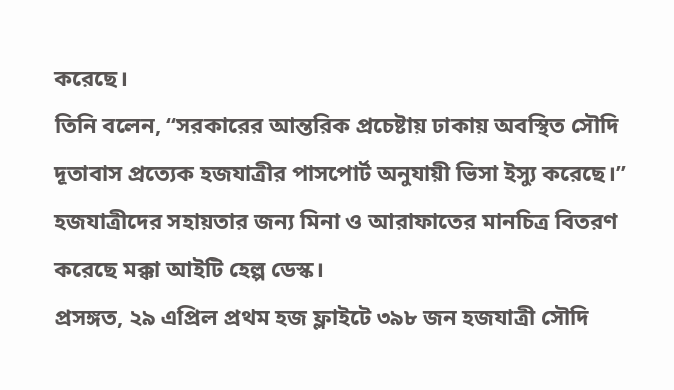করেছে।
তিনি বলেন, “সরকারের আন্তরিক প্রচেষ্টায় ঢাকায় অবস্থিত সৌদি দূতাবাস প্রত্যেক হজযাত্রীর পাসপোর্ট অনুযায়ী ভিসা ইস্যু করেছে।”
হজযাত্রীদের সহায়তার জন্য মিনা ও আরাফাতের মানচিত্র বিতরণ করেছে মক্কা আইটি হেল্প ডেস্ক।
প্রসঙ্গত, ২৯ এপ্রিল প্রথম হজ ফ্লাইটে ৩৯৮ জন হজযাত্রী সৌদি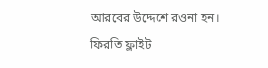আরবের উদ্দেশে রওনা হন। ফিরতি ফ্লাইট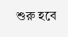শুরু হবে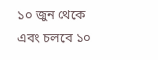১০ জুন থেকে এবং চলবে ১০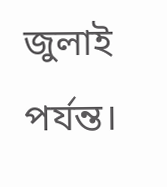জুলাই পর্যন্ত।